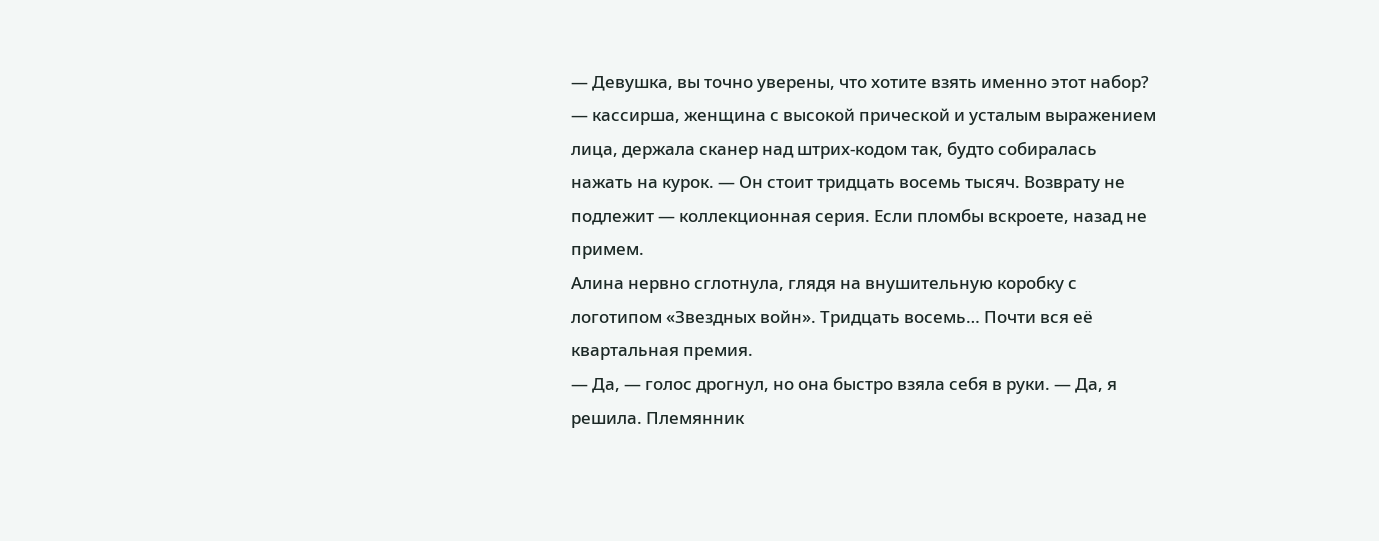— Девушка, вы точно уверены, что хотите взять именно этот набор? — кассирша, женщина с высокой прической и усталым выражением лица, держала сканер над штрих-кодом так, будто собиралась нажать на курок. — Он стоит тридцать восемь тысяч. Возврату не подлежит — коллекционная серия. Если пломбы вскроете, назад не примем.
Алина нервно сглотнула, глядя на внушительную коробку с логотипом «Звездных войн». Тридцать восемь… Почти вся её квартальная премия.
— Да, — голос дрогнул, но она быстро взяла себя в руки. — Да, я решила. Племянник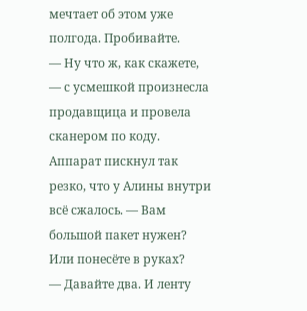мечтает об этом уже полгода. Пробивайте.
— Ну что ж, как скажете, — с усмешкой произнесла продавщица и провела сканером по коду. Аппарат пискнул так резко, что у Алины внутри всё сжалось. — Вам большой пакет нужен? Или понесёте в руках?
— Давайте два. И ленту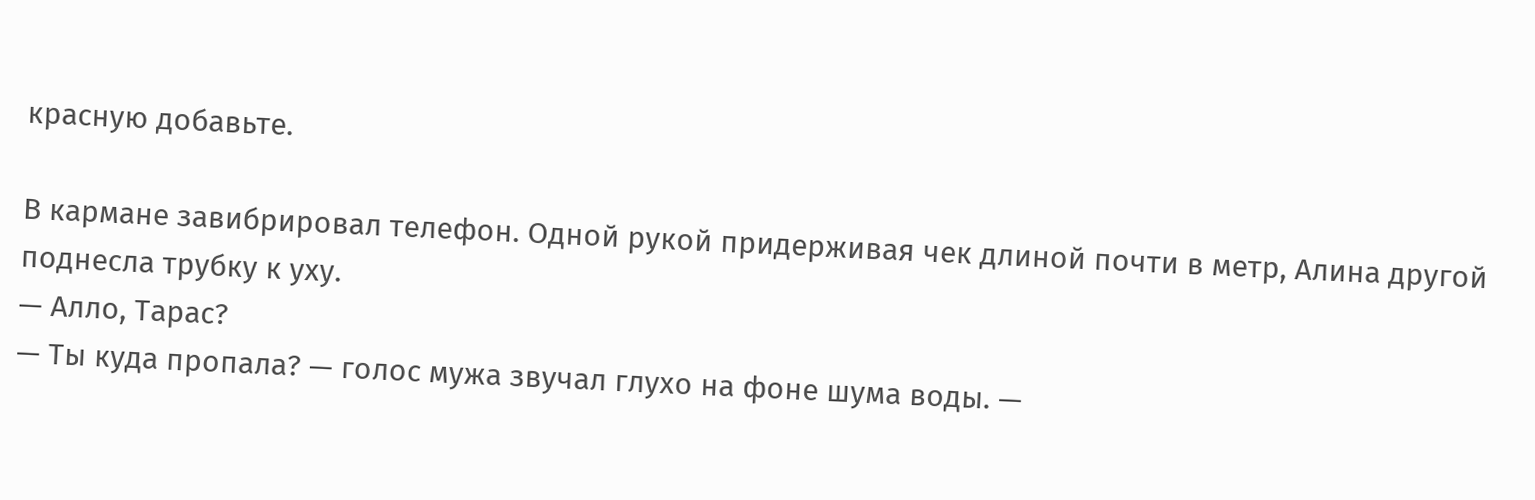красную добавьте.

В кармане завибрировал телефон. Одной рукой придерживая чек длиной почти в метр, Алина другой поднесла трубку к уху.
— Алло, Тарас?
— Ты куда пропала? — голос мужа звучал глухо на фоне шума воды. —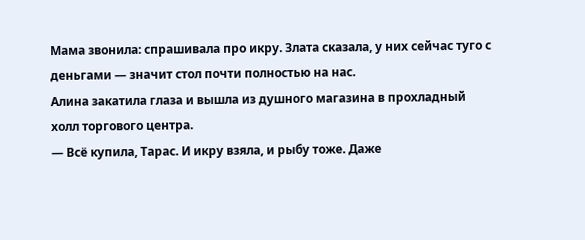Мама звонила: спрашивала про икру. Злата сказала, у них сейчас туго с деньгами — значит стол почти полностью на нас.
Алина закатила глаза и вышла из душного магазина в прохладный холл торгового центра.
— Всё купила, Тарас. И икру взяла, и рыбу тоже. Даже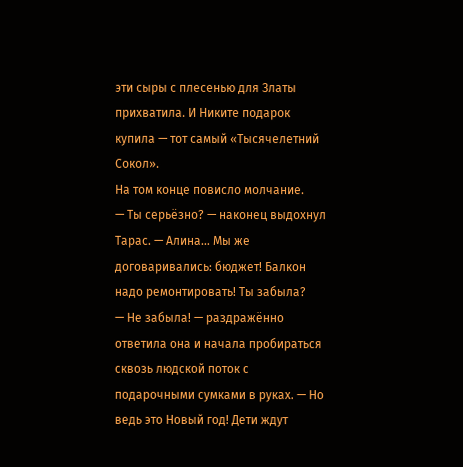эти сыры с плесенью для Златы прихватила. И Никите подарок купила — тот самый «Тысячелетний Сокол».
На том конце повисло молчание.
— Ты серьёзно? — наконец выдохнул Тарас. — Алина… Мы же договаривались: бюджет! Балкон надо ремонтировать! Ты забыла?
— Не забыла! — раздражённо ответила она и начала пробираться сквозь людской поток с подарочными сумками в руках. — Но ведь это Новый год! Дети ждут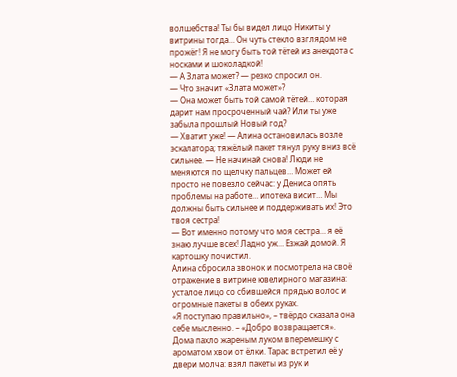волшебства! Ты бы видел лицо Никиты у витрины тогда… Он чуть стекло взглядом не прожёг! Я не могу быть той тётей из анекдота с носками и шоколадкой!
— А Злата может? — резко спросил он.
— Что значит «Злата может»?
— Она может быть той самой тётей… которая дарит нам просроченный чай? Или ты уже забыла прошлый Новый год?
— Хватит уже! — Алина остановилась возле эскалатора; тяжёлый пакет тянул руку вниз всё сильнее. — Не начинай снова! Люди не меняются по щелчку пальцев… Может ей просто не повезло сейчас: у Дениса опять проблемы на работе… ипотека висит… Мы должны быть сильнее и поддерживать их! Это твоя сестра!
— Вот именно потому что моя сестра… я её знаю лучше всех! Ладно уж… Езжай домой. Я картошку почистил.
Алина сбросила звонок и посмотрела на своё отражение в витрине ювелирного магазина: усталое лицо со сбившейся прядью волос и огромные пакеты в обеих руках.
«Я поступаю правильно», – твёрдо сказала она себе мысленно. – «Добро возвращается».
Дома пахло жареным луком вперемешку с ароматом хвои от ёлки. Тарас встретил её у двери молча: взял пакеты из рук и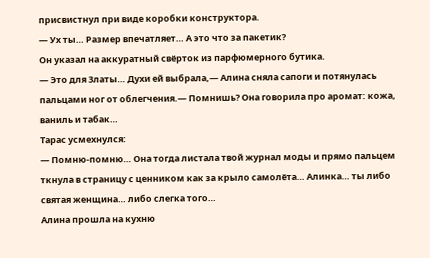присвистнул при виде коробки конструктора.
— Ух ты… Размер впечатляет… А это что за пакетик?
Он указал на аккуратный свёрток из парфюмерного бутика.
— Это для Златы… Духи ей выбрала,— Алина сняла сапоги и потянулась пальцами ног от облегчения.— Помнишь? Она говорила про аромат: кожа, ваниль и табак…
Тарас усмехнулся:
— Помню-помню… Она тогда листала твой журнал моды и прямо пальцем ткнула в страницу с ценником как за крыло самолёта… Алинка… ты либо святая женщина… либо слегка того…
Алина прошла на кухню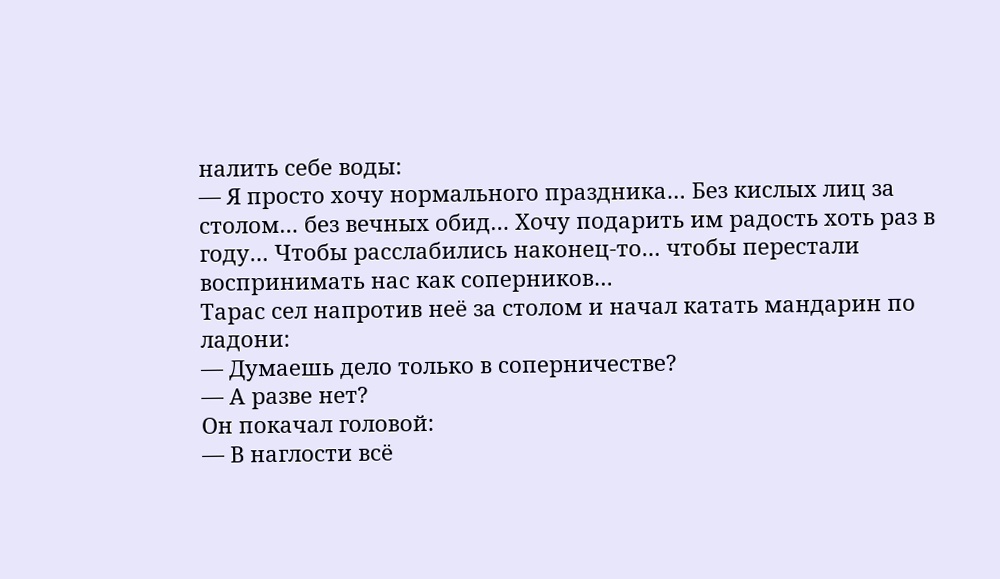налить себе воды:
— Я просто хочу нормального праздника… Без кислых лиц за столом… без вечных обид… Хочу подарить им радость хоть раз в году… Чтобы расслабились наконец-то… чтобы перестали воспринимать нас как соперников…
Тарас сел напротив неё за столом и начал катать мандарин по ладони:
— Думаешь дело только в соперничестве?
— А разве нет?
Он покачал головой:
— В наглости всё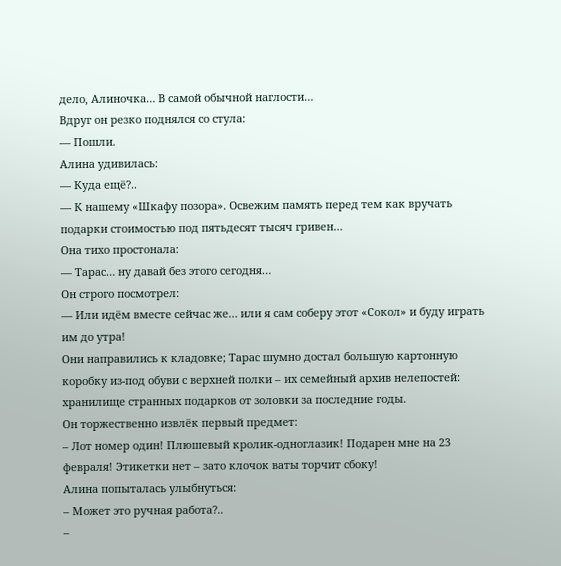дело, Алиночка… В самой обычной наглости…
Вдруг он резко поднялся со стула:
— Пошли.
Алина удивилась:
— Куда ещё?..
— К нашему «Шкафу позора». Освежим память перед тем как вручать подарки стоимостью под пятьдесят тысяч гривен…
Она тихо простонала:
— Тарас… ну давай без этого сегодня…
Он строго посмотрел:
— Или идём вместе сейчас же… или я сам соберу этот «Сокол» и буду играть им до утра!
Они направились к кладовке; Тарас шумно достал большую картонную коробку из-под обуви с верхней полки – их семейный архив нелепостей: хранилище странных подарков от золовки за последние годы.
Он торжественно извлёк первый предмет:
– Лот номер один! Плюшевый кролик-одноглазик! Подарен мне на 23 февраля! Этикетки нет – зато клочок ваты торчит сбоку!
Алина попыталась улыбнуться:
– Может это ручная работа?..
–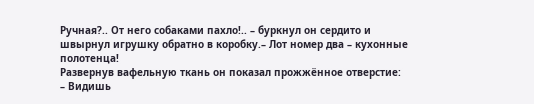Ручная?.. От него собаками пахло!.. – буркнул он сердито и швырнул игрушку обратно в коробку.– Лот номер два – кухонные полотенца!
Развернув вафельную ткань он показал прожжённое отверстие:
– Видишь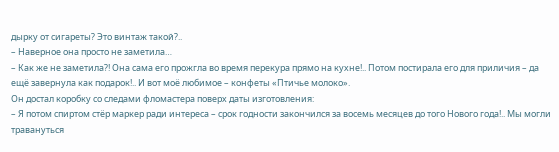дырку от сигареты? Это винтаж такой?..
– Наверное она просто не заметила…
– Как же не заметила?! Она сама его прожгла во время перекура прямо на кухне!.. Потом постирала его для приличия – да ещё завернула как подарок!.. И вот моё любимое – конфеты «Птичье молоко».
Он достал коробку со следами фломастера поверх даты изготовления:
– Я потом спиртом стёр маркер ради интереса – срок годности закончился за восемь месяцев до того Нового года!.. Мы могли травануться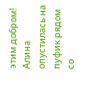этим добром!
Алина опустилась на пуфик рядом со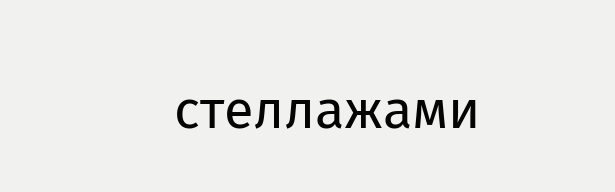стеллажами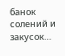банок солений и закусок…